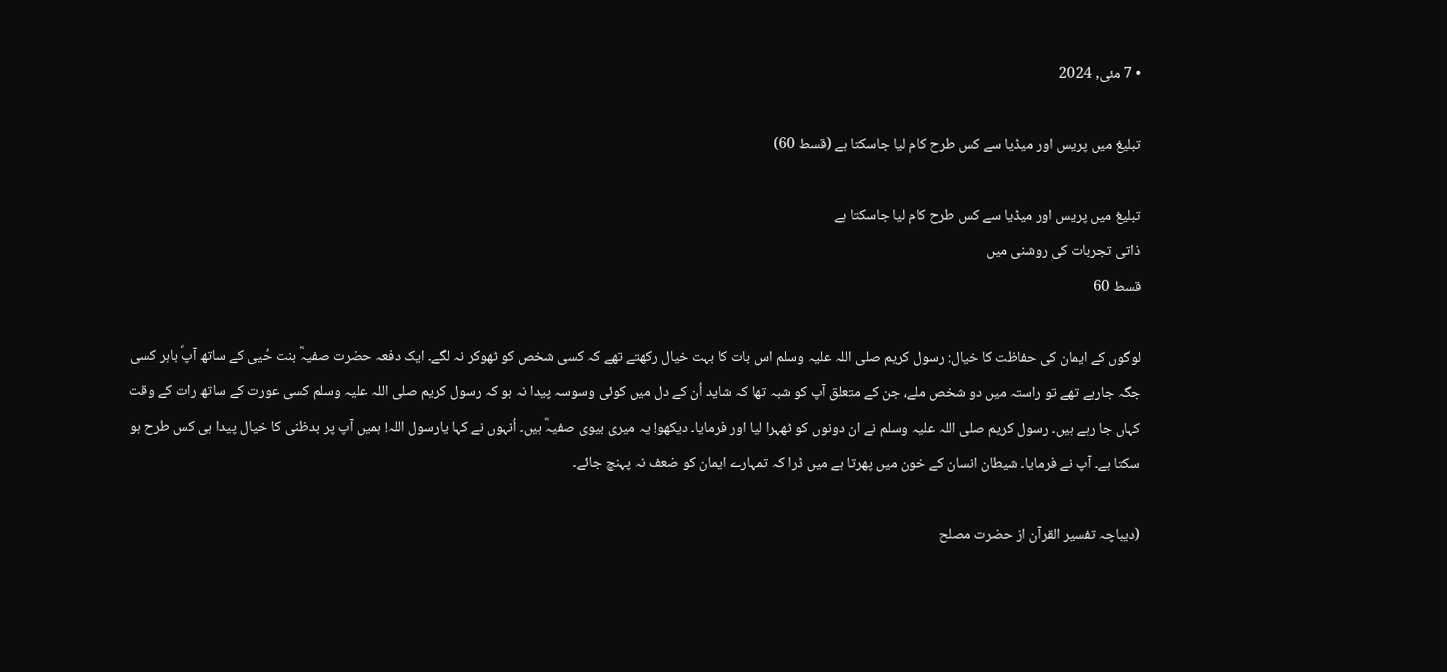• 7 مئی, 2024

تبلیغ میں پریس اور میڈیا سے کس طرح کام لیا جاسکتا ہے (قسط 60)

تبلیغ میں پریس اور میڈیا سے کس طرح کام لیا جاسکتا ہے
ذاتی تجربات کی روشنی میں
قسط 60

لوگوں کے ایمان کی حفاظت کا خیال: رسول کریم صلی اللہ علیہ وسلم اس بات کا بہت خیال رکھتے تھے کہ کسی شخص کو ٹھوکر نہ لگے۔ ایک دفعہ حضرت صفیہؓ بنت حُیی کے ساتھ آپؐ باہر کسی جگہ جارہے تھے تو راستہ میں دو شخص ملے، جن کے متعلق آپ کو شبہ تھا کہ شاید اُن کے دل میں کوئی وسوسہ پیدا نہ ہو کہ رسول کریم صلی اللہ علیہ وسلم کسی عورت کے ساتھ رات کے وقت کہاں جا رہے ہیں۔ رسول کریم صلی اللہ علیہ وسلم نے ان دونوں کو ٹھہرا لیا اور فرمایا۔ دیکھو! یہ میری بیوی صفیہؓ ہیں۔ اُنہوں نے کہا یارسول اللہ! ہمیں آپ پر بدظنی کا خیال پیدا ہی کس طرح ہو سکتا ہے۔ آپ نے فرمایا۔ شیطان انسان کے خون میں پھرتا ہے میں ڈرا کہ تمہارے ایمان کو ضعف نہ پہنچ جائے۔

(دیباچہ تفسیر القرآن از حضرت مصلح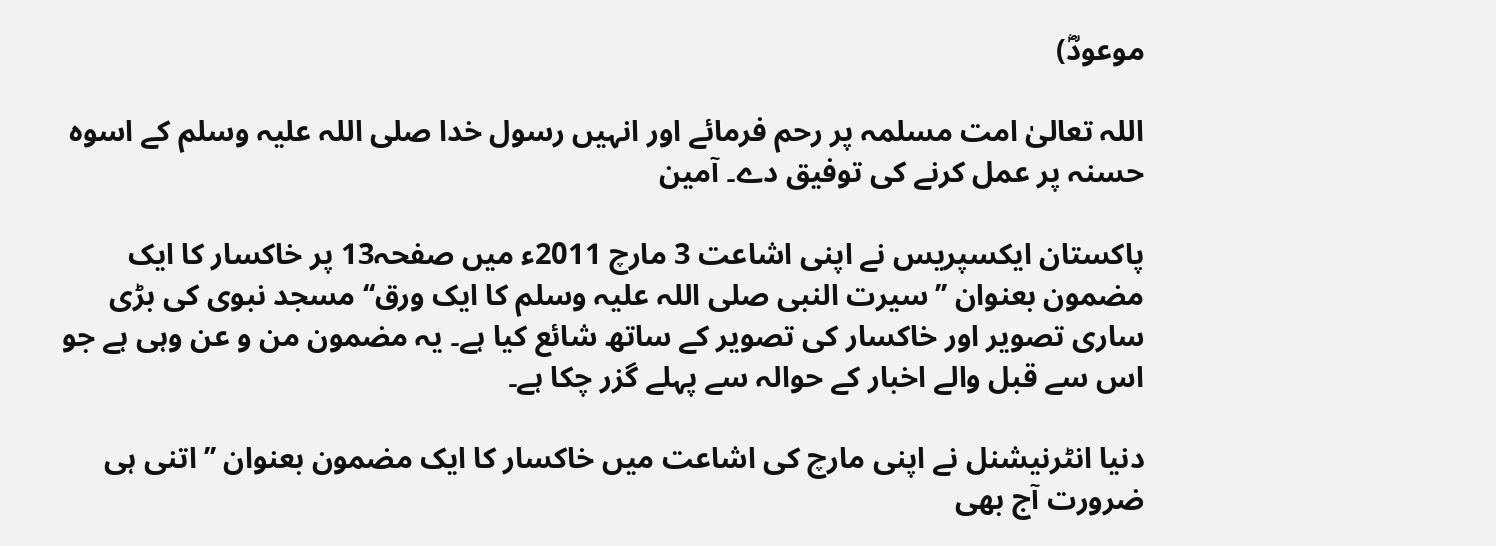موعودؓ)

اللہ تعالیٰ امت مسلمہ پر رحم فرمائے اور انہیں رسول خدا صلی اللہ علیہ وسلم کے اسوہ حسنہ پر عمل کرنے کی توفیق دے۔ آمین

پاکستان ایکسپریس نے اپنی اشاعت 3 مارچ 2011ء میں صفحہ13 پر خاکسار کا ایک مضمون بعنوان ’’سیرت النبی صلی اللہ علیہ وسلم کا ایک ورق‘‘ مسجد نبوی کی بڑی ساری تصویر اور خاکسار کی تصویر کے ساتھ شائع کیا ہے۔ یہ مضمون من و عن وہی ہے جو اس سے قبل والے اخبار کے حوالہ سے پہلے گزر چکا ہے۔

دنیا انٹرنیشنل نے اپنی مارچ کی اشاعت میں خاکسار کا ایک مضمون بعنوان ’’اتنی ہی ضرورت آج بھی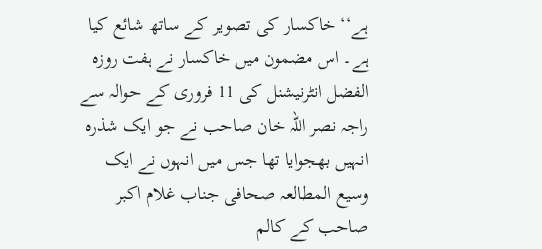ہے‘‘ خاکسار کی تصویر کے ساتھ شائع کیا ہے۔ اس مضمون میں خاکسار نے ہفت روزہ الفضل انٹرنیشنل کی 11 فروری کے حوالہ سے راجہ نصر اللہ خان صاحب نے جو ایک شذرہ انہیں بھجوایا تھا جس میں انہوں نے ایک وسیع المطالعہ صحافی جناب غلام اکبر صاحب کے کالم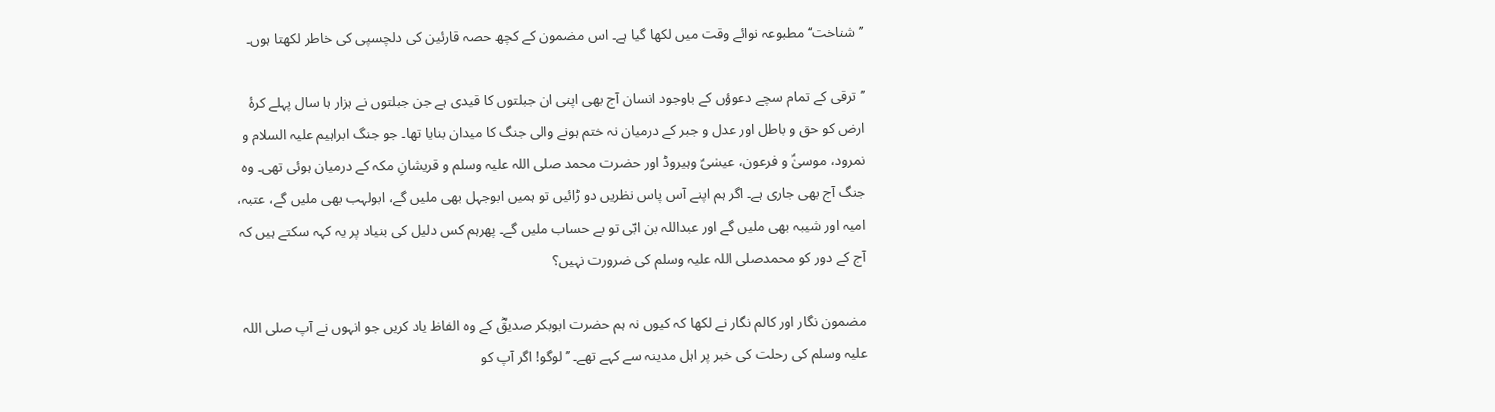’’شناخت‘‘ مطبوعہ نوائے وقت میں لکھا گیا ہے۔ اس مضمون کے کچھ حصہ قارئین کی دلچسپی کی خاطر لکھتا ہوں۔

’’ترقی کے تمام سچے دعوؤں کے باوجود انسان آج بھی اپنی ان جبلتوں کا قیدی ہے جن جبلتوں نے ہزار ہا سال پہلے کرۂ ارض کو حق و باطل اور عدل و جبر کے درمیان نہ ختم ہونے والی جنگ کا میدان بنایا تھا۔ جو جنگ ابراہیم علیہ السلام و نمرود، موسیٰؑ و فرعون، عیسٰیؑ وہیروڈ اور حضرت محمد صلی اللہ علیہ وسلم و قریشانِ مکہ کے درمیان ہوئی تھی۔ وہ جنگ آج بھی جاری ہے۔ اگر ہم اپنے آس پاس نظریں دو ڑائیں تو ہمیں ابوجہل بھی ملیں گے، ابولہب بھی ملیں گے، عتبہ، امیہ اور شیبہ بھی ملیں گے اور عبداللہ بن ابّی تو بے حساب ملیں گے۔ پھرہم کس دلیل کی بنیاد پر یہ کہہ سکتے ہیں کہ آج کے دور کو محمدصلی اللہ علیہ وسلم کی ضرورت نہیں؟

مضمون نگار اور کالم نگار نے لکھا کہ کیوں نہ ہم حضرت ابوبکر صدیقؓ کے وہ الفاظ یاد کریں جو انہوں نے آپ صلی اللہ علیہ وسلم کی رحلت کی خبر پر اہل مدینہ سے کہے تھے۔ ’’لوگو! اگر آپ کو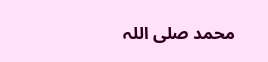محمد صلی اللہ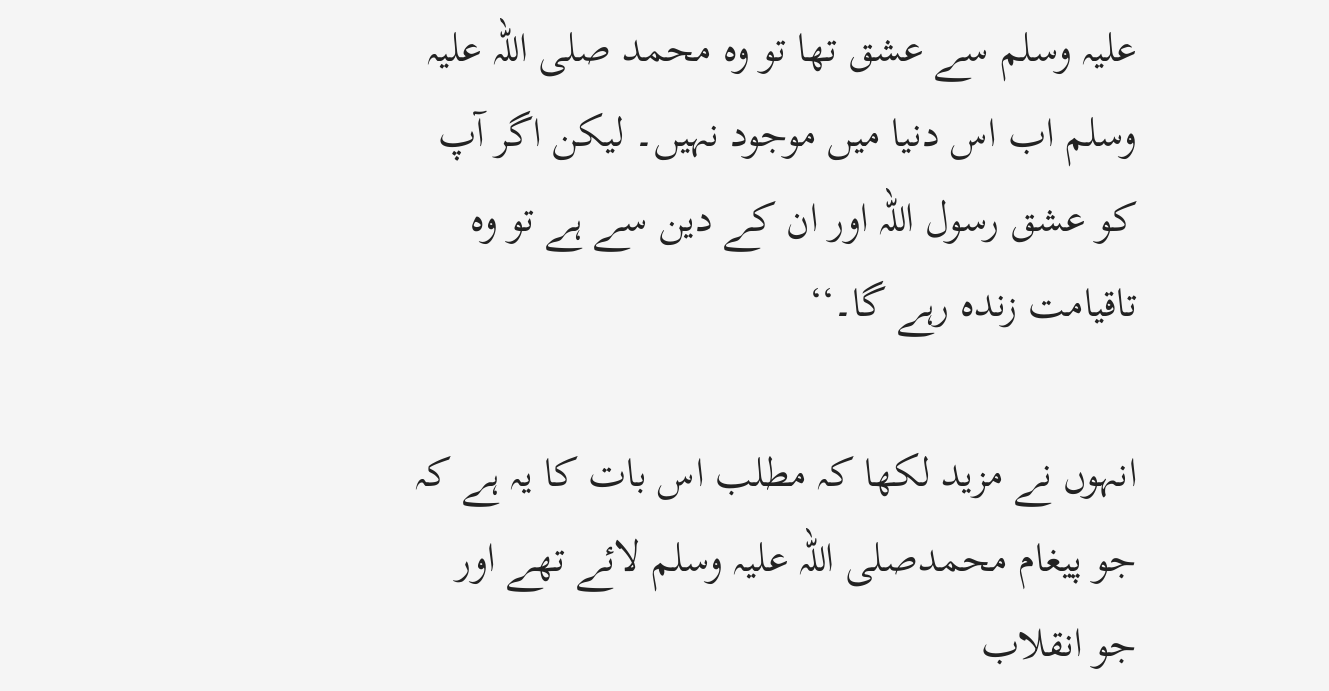علیہ وسلم سے عشق تھا تو وہ محمد صلی اللہ علیہ وسلم اب اس دنیا میں موجود نہیں۔ لیکن اگر آپ کو عشق رسول اللہ اور ان کے دین سے ہے تو وہ تاقیامت زندہ رہے گا۔‘‘

انہوں نے مزید لکھا کہ مطلب اس بات کا یہ ہے کہ جو پیغام محمدصلی اللہ علیہ وسلم لائے تھے اور جو انقلاب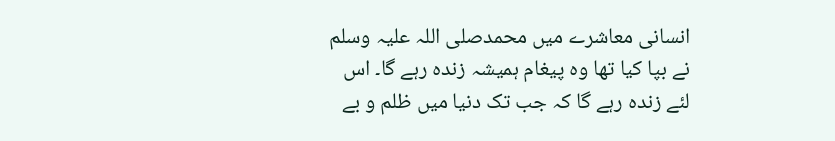انسانی معاشرے میں محمدصلی اللہ علیہ وسلم نے بپا کیا تھا وہ پیغام ہمیشہ زندہ رہے گا۔ اس لئے زندہ رہے گا کہ جب تک دنیا میں ظلم و بے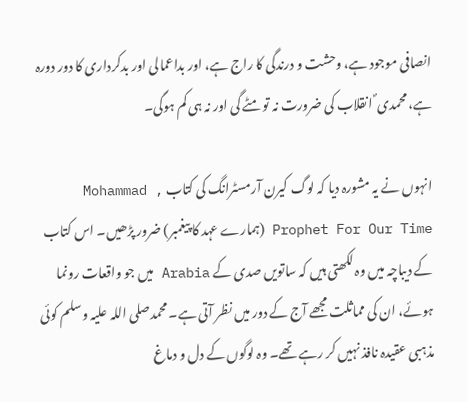انصافی موجود ہے، وحشت و درندگی کا راج ہے، اور بداعمالی اور بدکرداری کا دور دورہ ہے، محمدی ؐ انقلاب کی ضرورت نہ تو مٹے گی اور نہ ہی کم ہوگی۔

انہوں نے یہ مشورہ دیا کہ لوگ کیرن آرمسٹرانگ کی کتاب Mohammad , Prophet For Our Time (ہمارے عہد کا پیغمبر) ضرور پڑھیں۔ اس کتاب کے دیباچہ میں وہ لکھتی ہیں کہ ساتویں صدی کے Arabia میں جو واقعات رونما ہوئے، ان کی مماثلت مجھے آج کے دور میں نظر آتی ہے۔ محمدصلی اللہ علیہ وسلم کوئی مذہبی عقیدہ نافذ نہیں کر رہے تھے۔ وہ لوگوں کے دل و دماغ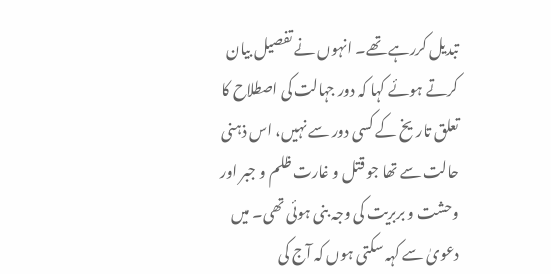تبدیل کررہے تھے۔ انہوں نے تفصیل بیان کرتے ہوئے کہا کہ دور جہالت کی اصطلاح کا تعلق تاریخ کے کسی دور سے نہیں، اس ذہنی حالت سے تھا جو قتل و غارت ظلم و جبر اور وحشت و بربریت کی وجہ بنی ہوئی تھی۔ میں دعویٰ سے کہہ سکتی ہوں کہ آج کی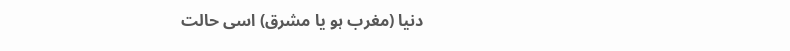دنیا (مغرب ہو یا مشرق) اسی حالت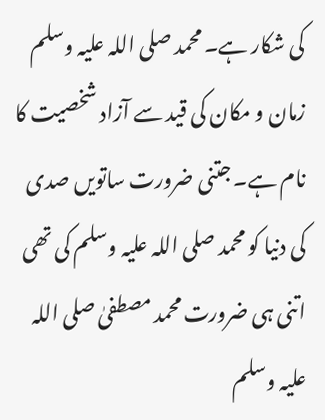کی شکار ہے۔ محمد صلی اللہ علیہ وسلم زمان و مکان کی قید سے آزاد شخصیت کا نام ہے۔ جتنی ضرورت ساتویں صدی کی دنیا کو محمد صلی اللہ علیہ وسلم کی تھی اتنی ہی ضرورت محمد مصطفیٰ صلی اللہ علیہ وسلم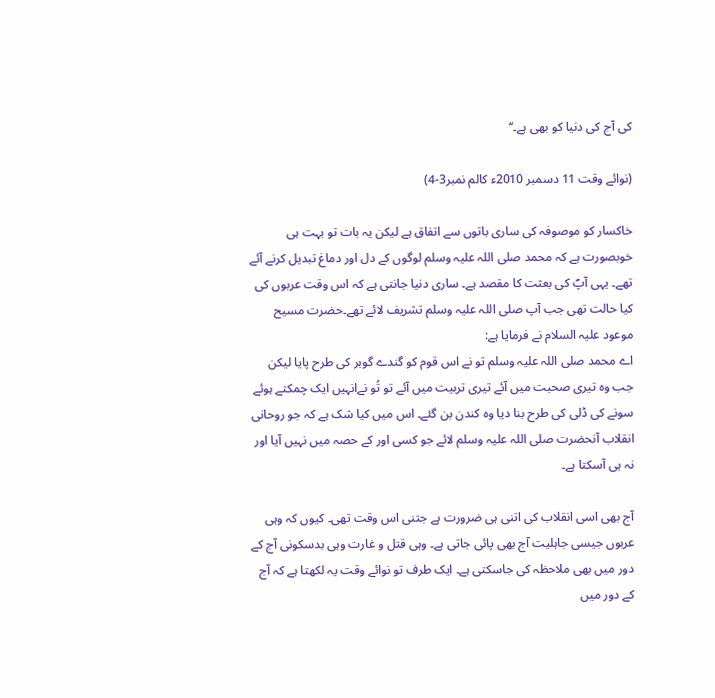کی آج کی دنیا کو بھی ہے۔‘‘

(نوائے وقت 11 دسمبر 2010ء کالم نمبر3-4)

خاکسار کو موصوفہ کی ساری باتوں سے اتفاق ہے لیکن یہ بات تو بہت ہی خوبصورت ہے کہ محمد صلی اللہ علیہ وسلم لوگوں کے دل اور دماغ تبدیل کرنے آئے تھے۔ یہی آپؐ کی بعثت کا مقصد ہے۔ ساری دنیا جانتی ہے کہ اس وقت عربوں کی کیا حالت تھی جب آپ صلی اللہ علیہ وسلم تشریف لائے تھے۔حضرت مسیح موعود علیہ السلام نے فرمایا ہے:
اے محمد صلی اللہ علیہ وسلم تو نے اس قوم کو گندے گوبر کی طرح پایا لیکن جب وہ تیری صحبت میں آئے تیری تربیت میں آئے تو تُو نےانہیں ایک چمکتے ہوئے سونے کی ڈلی کی طرح بنا دیا وہ کندن بن گئے۔ اس میں کیا شک ہے کہ جو روحانی انقلاب آنحضرت صلی اللہ علیہ وسلم لائے جو کسی اور کے حصہ میں نہیں آیا اور نہ ہی آسکتا ہے۔

آج بھی اسی انقلاب کی اتنی ہی ضرورت ہے جتنی اس وقت تھی۔ کیوں کہ وہی عربوں جیسی جاہلیت آج بھی پائی جاتی ہے۔ وہی قتل و غارت وہی بدسکونی آج کے دور میں بھی ملاحظہ کی جاسکتی ہے۔ ایک طرف تو نوائے وقت یہ لکھتا ہے کہ آج کے دور میں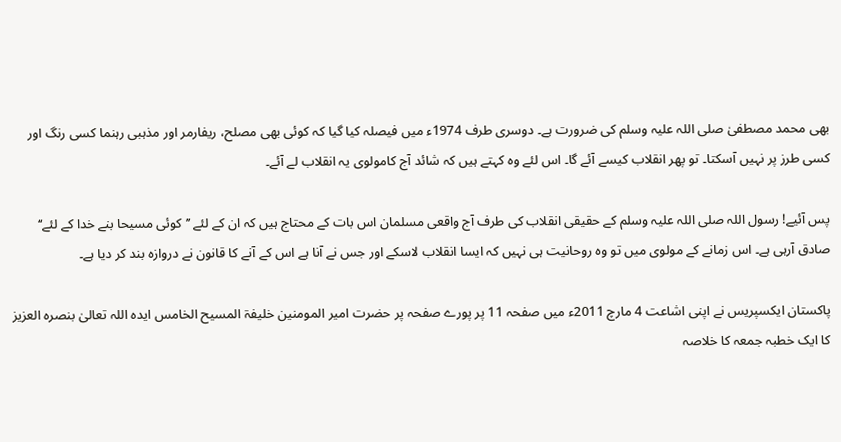بھی محمد مصطفیٰ صلی اللہ علیہ وسلم کی ضرورت ہے۔ دوسری طرف 1974ء میں فیصلہ کیا گیا کہ کوئی بھی مصلح، ریفارمر اور مذہبی رہنما کسی رنگ اور کسی طرز پر نہیں آسکتا۔ تو پھر انقلاب کیسے آئے گا۔ اس لئے وہ کہتے ہیں کہ شائد آج کامولوی یہ انقلاب لے آئے۔

پس آئیے! رسول اللہ صلی اللہ علیہ وسلم کے حقیقی انقلاب کی طرف آج واقعی مسلمان اس بات کے محتاج ہیں کہ ان کے لئے ’’کوئی مسیحا بنے خدا کے لئے‘‘ صادق آرہی ہے۔ اس زمانے کے مولوی میں تو وہ روحانیت ہی نہیں کہ ایسا انقلاب لاسکے اور جس نے آنا ہے اس کے آنے کا قانون نے دروازہ بند کر دیا ہے۔

پاکستان ایکسپریس نے اپنی اشاعت 4 مارچ 2011ء میں صفحہ 11 پر پورے صفحہ پر حضرت امیر المومنین خلیفۃ المسیح الخامس ایدہ اللہ تعالیٰ بنصرہ العزیز کا ایک خطبہ جمعہ کا خلاصہ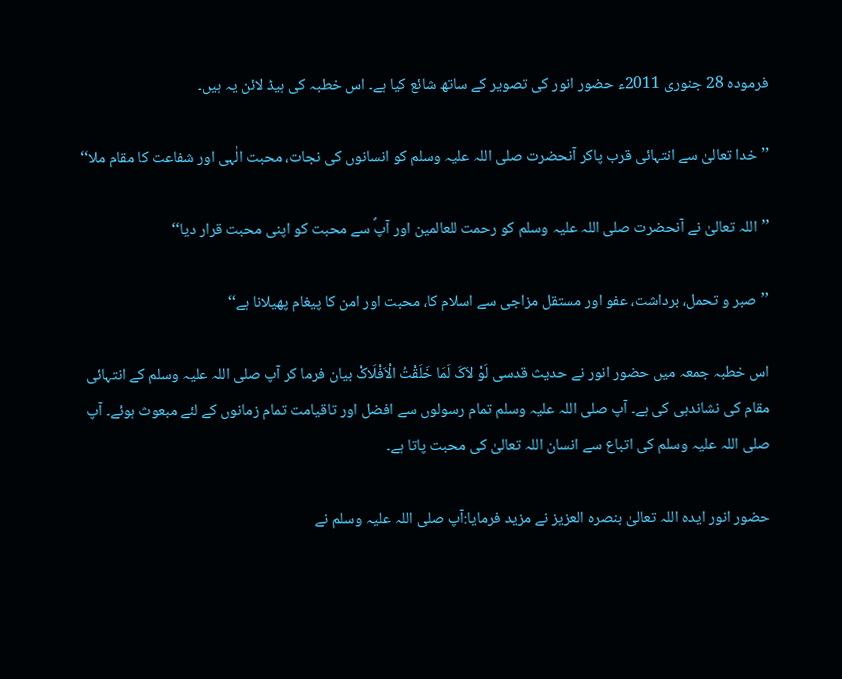فرمودہ 28 جنوری 2011ء حضور انور کی تصویر کے ساتھ شائع کیا ہے۔ اس خطبہ کی ہیڈ لائن یہ ہیں۔

’’خدا تعالیٰ سے انتہائی قرب پاکر آنحضرت صلی اللہ علیہ وسلم کو انسانوں کی نجات، محبت الٰہی اور شفاعت کا مقام ملا‘‘

’’اللہ تعالیٰ نے آنحضرت صلی اللہ علیہ وسلم کو رحمت للعالمین اور آپؐ سے محبت کو اپنی محبت قرار دیا‘‘

’’صبر و تحمل، برداشت، عفو اور مستقل مزاجی سے اسلام کا، محبت اور امن کا پیغام پھیلانا ہے‘‘

اس خطبہ جمعہ میں حضور انور نے حدیث قدسی لَوْ لاَکَ لَمَا خَلَقْتُ الْاَفْلَاکْ بیان فرما کر آپ صلی اللہ علیہ وسلم کے انتہائی مقام کی نشاندہی کی ہے۔ آپ صلی اللہ علیہ وسلم تمام رسولوں سے افضل اور تاقیامت تمام زمانوں کے لئے مبعوث ہوئے۔ آپ صلی اللہ علیہ وسلم کی اتباع سے انسان اللہ تعالیٰ کی محبت پاتا ہے۔

حضور انور ایدہ اللہ تعالیٰ بنصرہ العزیز نے مزید فرمایا:آپ صلی اللہ علیہ وسلم نے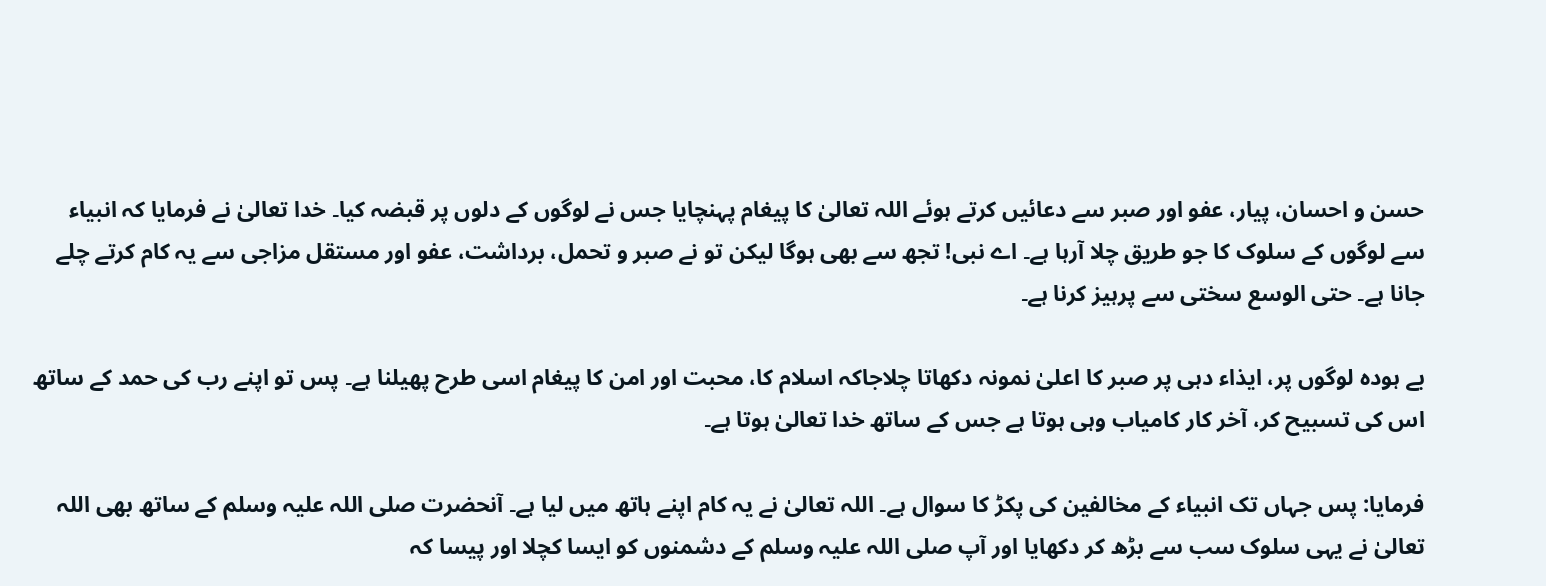حسن و احسان، پیار، عفو اور صبر سے دعائیں کرتے ہوئے اللہ تعالیٰ کا پیغام پہنچایا جس نے لوگوں کے دلوں پر قبضہ کیا۔ خدا تعالیٰ نے فرمایا کہ انبیاء سے لوگوں کے سلوک کا جو طریق چلا آرہا ہے۔ اے نبی! تجھ سے بھی ہوگا لیکن تو نے صبر و تحمل، برداشت، عفو اور مستقل مزاجی سے یہ کام کرتے چلے جانا ہے۔ حتی الوسع سختی سے پرہیز کرنا ہے۔

بے ہودہ لوگوں پر، ایذاء دہی پر صبر کا اعلیٰ نمونہ دکھاتا چلاجاکہ اسلام کا، محبت اور امن کا پیغام اسی طرح پھیلنا ہے۔ پس تو اپنے رب کی حمد کے ساتھ اس کی تسبیح کر، آخر کار کامیاب وہی ہوتا ہے جس کے ساتھ خدا تعالیٰ ہوتا ہے۔

فرمایا: پس جہاں تک انبیاء کے مخالفین کی پکڑ کا سوال ہے۔ اللہ تعالیٰ نے یہ کام اپنے ہاتھ میں لیا ہے۔ آنحضرت صلی اللہ علیہ وسلم کے ساتھ بھی اللہ تعالیٰ نے یہی سلوک سب سے بڑھ کر دکھایا اور آپ صلی اللہ علیہ وسلم کے دشمنوں کو ایسا کچلا اور پیسا کہ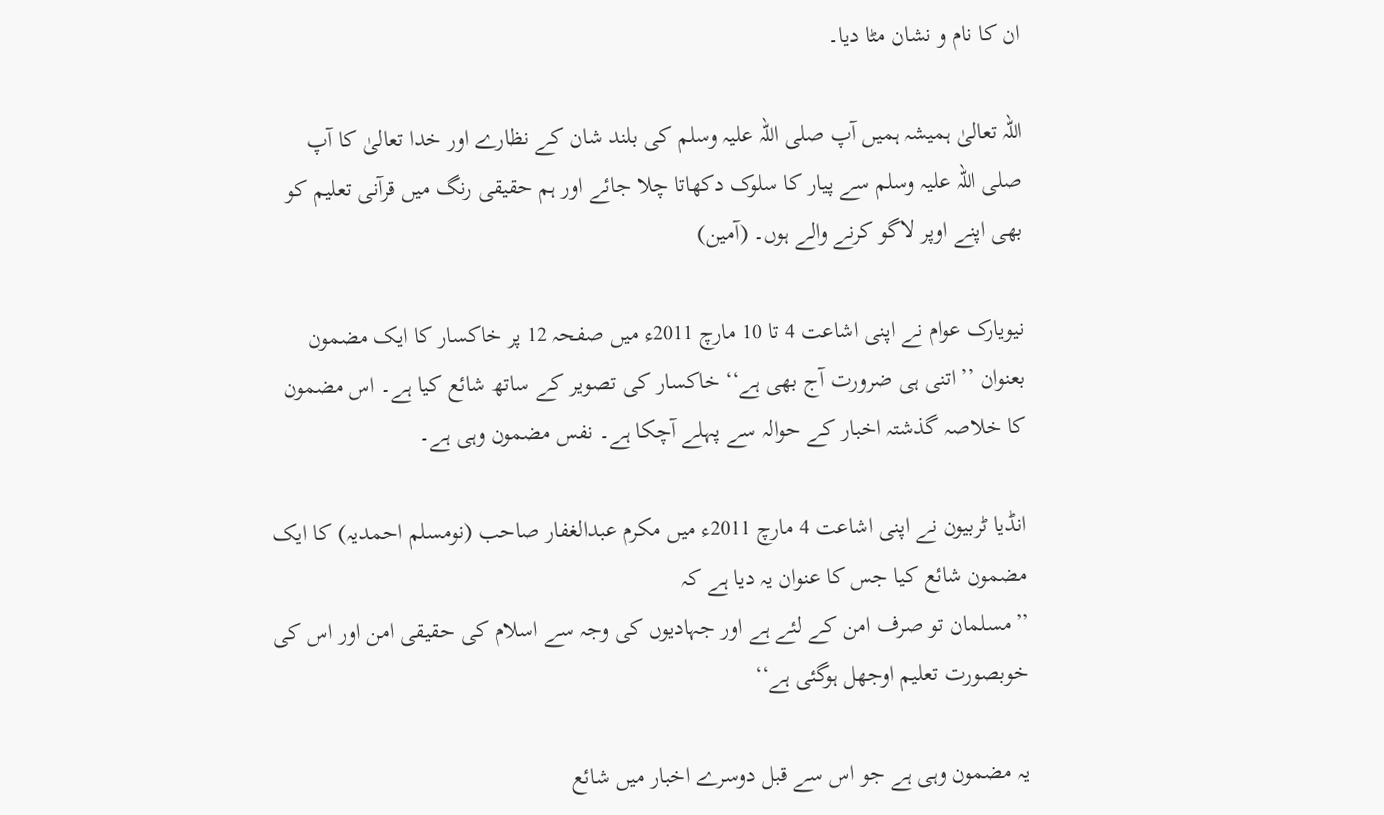ان کا نام و نشان مٹا دیا۔

اللہ تعالیٰ ہمیشہ ہمیں آپ صلی اللہ علیہ وسلم کی بلند شان کے نظارے اور خدا تعالیٰ کا آپ صلی اللہ علیہ وسلم سے پیار کا سلوک دکھاتا چلا جائے اور ہم حقیقی رنگ میں قرآنی تعلیم کو بھی اپنے اوپر لاگو کرنے والے ہوں۔ (آمین)

نیویارک عوام نے اپنی اشاعت 4 تا 10 مارچ 2011ء میں صفحہ 12 پر خاکسار کا ایک مضمون بعنوان ’’اتنی ہی ضرورت آج بھی ہے‘‘ خاکسار کی تصویر کے ساتھ شائع کیا ہے۔ اس مضمون کا خلاصہ گذشتہ اخبار کے حوالہ سے پہلے آچکا ہے۔ نفس مضمون وہی ہے۔

انڈیا ٹربیون نے اپنی اشاعت 4 مارچ 2011ء میں مکرم عبدالغفار صاحب (نومسلم احمدیہ) کا ایک مضمون شائع کیا جس کا عنوان یہ دیا ہے کہ
’’مسلمان تو صرف امن کے لئے ہے اور جہادیوں کی وجہ سے اسلام کی حقیقی امن اور اس کی خوبصورت تعلیم اوجھل ہوگئی ہے‘‘

یہ مضمون وہی ہے جو اس سے قبل دوسرے اخبار میں شائع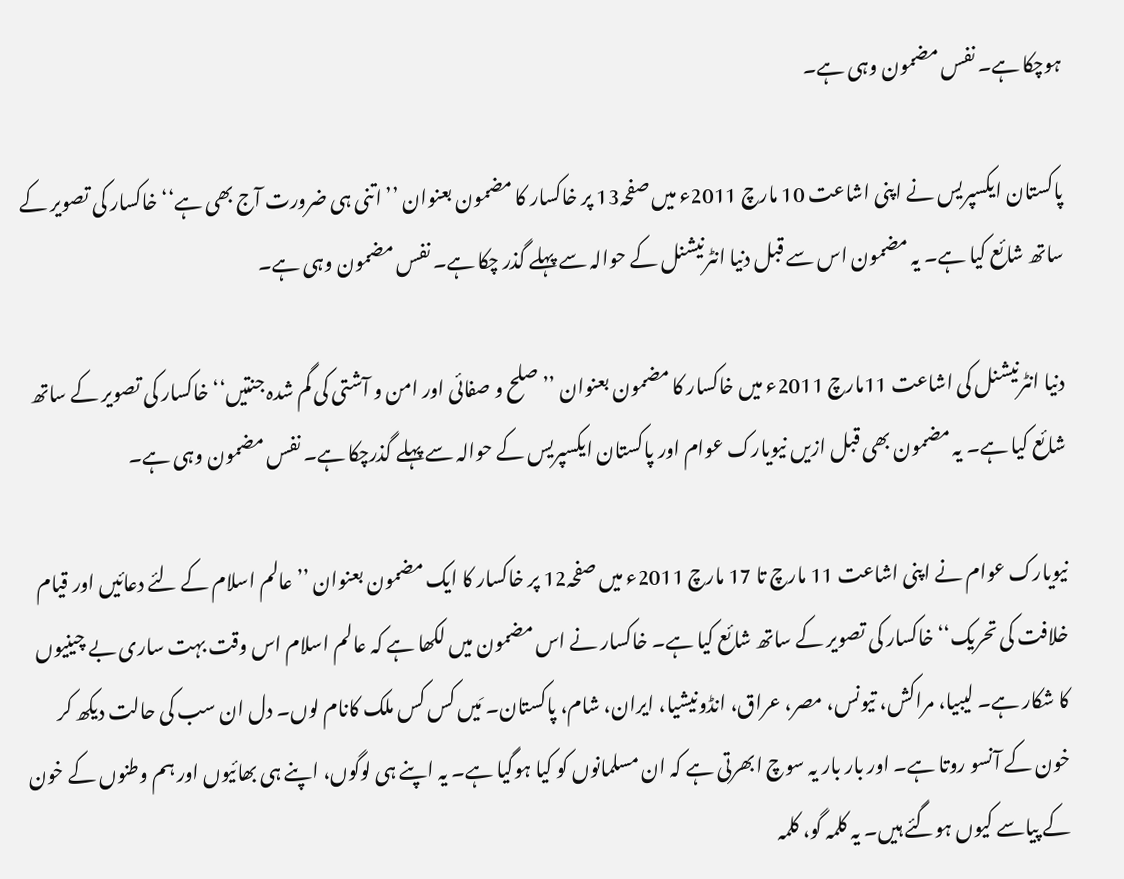ہوچکا ہے۔ نفس مضمون وہی ہے۔

پاکستان ایکسپریس نے اپنی اشاعت 10 مارچ 2011ء میں صفحہ13 پر خاکسار کا مضمون بعنوان ’’اتنی ہی ضرورت آج بھی ہے‘‘ خاکسار کی تصویر کے ساتھ شائع کیا ہے۔ یہ مضمون اس سے قبل دنیا انٹرنیشنل کے حوالہ سے پہلے گذر چکا ہے۔ نفس مضمون وہی ہے۔

دنیا انٹرنیشنل کی اشاعت 11مارچ 2011ء میں خاکسار کا مضمون بعنوان ’’صلح و صفائی اور امن و آشتی کی گم شدہ جنتیں‘‘ خاکسار کی تصویر کے ساتھ شائع کیا ہے۔ یہ مضمون بھی قبل ازیں نیویارک عوام اور پاکستان ایکسپریس کے حوالہ سے پہلے گذرچکا ہے۔ نفس مضمون وہی ہے۔

نیویارک عوام نے اپنی اشاعت 11 مارچ تا 17 مارچ 2011ء میں صفحہ12 پر خاکسار کا ایک مضمون بعنوان ’’عالم اسلام کے لئے دعائیں اور قیام خلافت کی تحریک‘‘ خاکسار کی تصویر کے ساتھ شائع کیا ہے۔ خاکسار نے اس مضمون میں لکھا ہے کہ عالم اسلام اس وقت بہت ساری بے چینیوں کا شکار ہے۔ لیبیا، مراکش، تیونس، مصر، عراق، انڈونیشیا، ایران، شام، پاکستان۔ مَیں کس کس ملک کانام لوں۔ دل ان سب کی حالت دیکھ کر خون کے آنسو روتا ہے۔ اور بار بار یہ سوچ ابھرتی ہے کہ ان مسلمانوں کو کیا ہوگیا ہے۔ یہ اپنے ہی لوگوں، اپنے ہی بھائیوں اور ہم وطنوں کے خون کے پیاسے کیوں ہوگئے ہیں۔ یہ کلمہ گو، کلمہ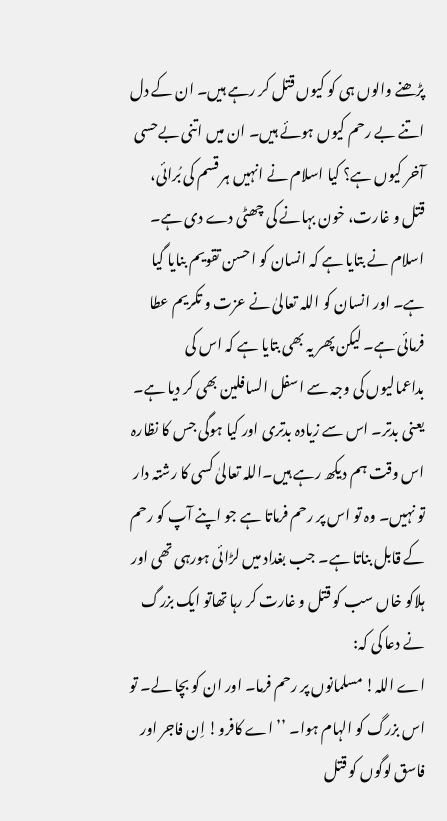پڑھنے والوں ہی کو کیوں قتل کر رہے ہیں۔ ان کے دل اتنے بے رحم کیوں ہوئے ہیں۔ ان میں اتنی بےحسی آخر کیوں ہے؟ کیا اسلام نے انہیں ہر قسم کی بُرائی، قتل و غارت، خون بہانے کی چھٹی دے دی ہے۔ اسلام نے بتایا ہے کہ انسان کو احسن تقویم بنایا گیا ہے۔ اور انسان کو اللہ تعالیٰ نے عزت و تکریم عطا فرمائی ہے۔ لیکن پھر یہ بھی بتایا ہے کہ اس کی بداعمالیوں کی وجہ سے اسفل السافلین بھی کر دیا ہے۔ یعنی بدتر۔ اس سے زیادہ بدتری اور کیا ہوگی جس کا نظارہ اس وقت ہم دیکھ رہے ہیں۔اللہ تعالیٰ کسی کا رشتہ دار تو نہیں۔ وہ تو اس پر رحم فرماتا ہے جو اپنے آپ کو رحم کے قابل بناتا ہے۔ جب بغداد میں لڑائی ہورہی تھی اور ہلاکو خاں سب کو قتل و غارت کر رہا تھاتو ایک بزرگ نے دعا کی کہ:
اے اللہ! مسلمانوں پر رحم فرما۔ اور ان کو بچا لے۔ تو اس بزرگ کو الہام ہوا۔ ’’اے کافرو! اِن فاجر اور فاسق لوگوں کو قتل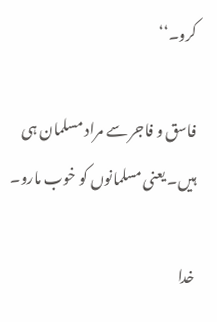کرو۔‘‘

فاسق و فاجر سے مراد مسلمان ہی ہیں۔ یعنی مسلمانوں کو خوب مارو۔

خدا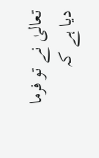تعالیٰ نے تو فرما دیا ہے کہ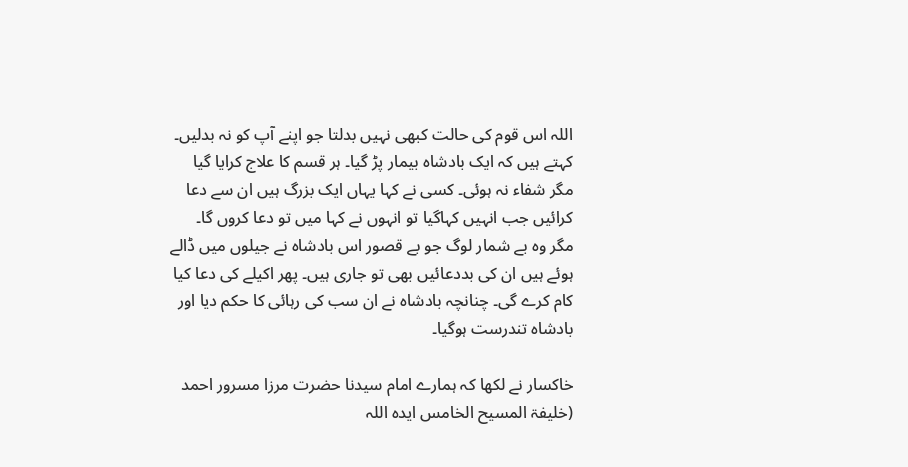اللہ اس قوم کی حالت کبھی نہیں بدلتا جو اپنے آپ کو نہ بدلیں۔ کہتے ہیں کہ ایک بادشاہ بیمار پڑ گیا۔ ہر قسم کا علاج کرایا گیا مگر شفاء نہ ہوئی۔ کسی نے کہا یہاں ایک بزرگ ہیں ان سے دعا کرائیں جب انہیں کہاگیا تو انہوں نے کہا میں تو دعا کروں گا۔ مگر وہ بے شمار لوگ جو بے قصور اس بادشاہ نے جیلوں میں ڈالے ہوئے ہیں ان کی بددعائیں بھی تو جاری ہیں۔ پھر اکیلے کی دعا کیا کام کرے گی۔ چنانچہ بادشاہ نے ان سب کی رہائی کا حکم دیا اور بادشاہ تندرست ہوگیا۔

خاکسار نے لکھا کہ ہمارے امام سیدنا حضرت مرزا مسرور احمد (خلیفۃ المسیح الخامس ایدہ اللہ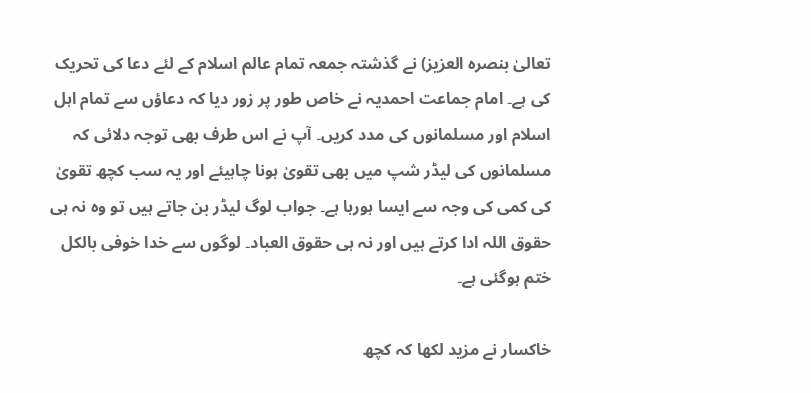تعالیٰ بنصرہ العزیز) نے گذشتہ جمعہ تمام عالم اسلام کے لئے دعا کی تحریک کی ہے۔ امام جماعت احمدیہ نے خاص طور پر زور دیا کہ دعاؤں سے تمام اہل اسلام اور مسلمانوں کی مدد کریں۔ آپ نے اس طرف بھی توجہ دلائی کہ مسلمانوں کی لیڈر شپ میں بھی تقویٰ ہونا چاہیئے اور یہ سب کچھ تقویٰ کی کمی کی وجہ سے ایسا ہورہا ہے۔ جواب لوگ لیڈر بن جاتے ہیں تو وہ نہ ہی حقوق اللہ ادا کرتے ہیں اور نہ ہی حقوق العباد۔ لوگوں سے خدا خوفی بالکل ختم ہوگئی ہے۔

خاکسار نے مزید لکھا کہ کچھ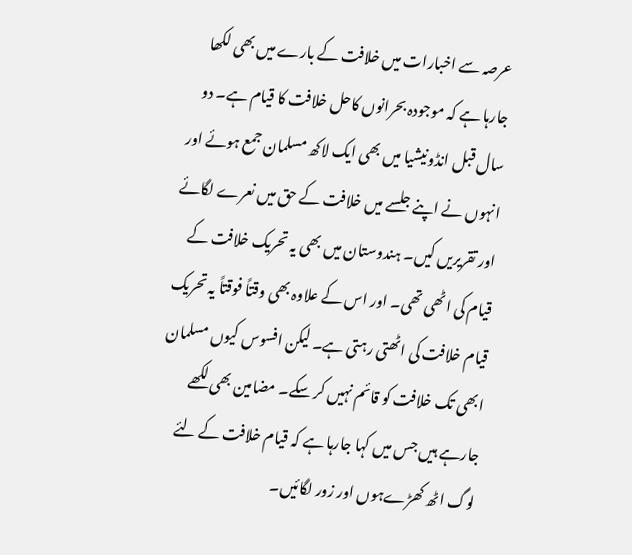عرصہ سے اخبارات میں خلافت کے بارے میں بھی لکھا جارہا ہے کہ موجودہ بحرانوں کاحل خلافت کا قیام ہے۔ دو سال قبل انڈونیشیا میں بھی ایک لاکھ مسلمان جمع ہوئے اور انہوں نے اپنے جلسے میں خلافت کے حق میں نعرے لگائے اور تقریریں کیں۔ ہندوستان میں بھی یہ تحریک خلافت کے قیام کی اٹھی تھی۔ اور اس کے علاوہ بھی وقتاً فوقتاً یہ تحریک قیام خلافت کی اٹھتی رہتی ہے۔ لیکن افسوس کیوں مسلمان ابھی تک خلافت کو قائم نہیں کر سکے۔ مضامین بھی لکھے جارہے ہیں جس میں کہا جارہا ہے کہ قیام خلافت کے لئے لوگ اٹھ کھڑےہوں اور زور لگائیں۔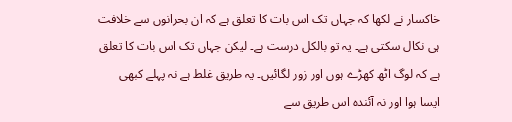خاکسار نے لکھا کہ جہاں تک اس بات کا تعلق ہے کہ ان بحرانوں سے خلافت ہی نکال سکتی ہے۔ یہ تو بالکل درست ہے۔ لیکن جہاں تک اس بات کا تعلق ہے کہ لوگ اٹھ کھڑے ہوں اور زور لگائیں۔ یہ طریق غلط ہے نہ پہلے کبھی ایسا ہوا اور نہ آئندہ اس طریق سے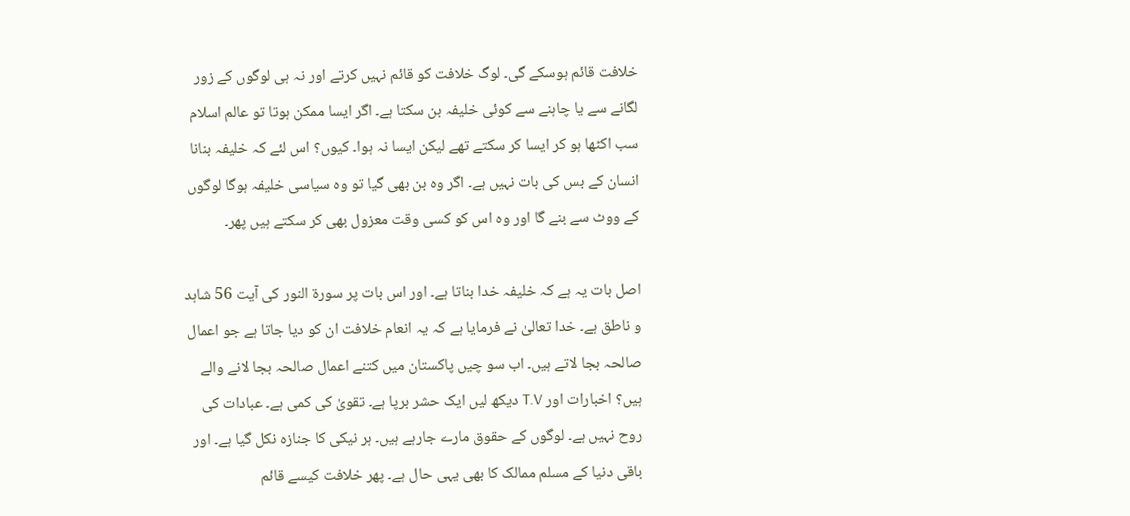خلافت قائم ہوسکے گی۔ لوگ خلافت کو قائم نہیں کرتے اور نہ ہی لوگوں کے زور لگانے سے یا چاہنے سے کوئی خلیفہ بن سکتا ہے۔ اگر ایسا ممکن ہوتا تو عالم اسلام سب اکٹھا ہو کر ایسا کر سکتے تھے لیکن ایسا نہ ہوا۔ کیوں؟ اس لئے کہ خلیفہ بنانا انسان کے بس کی بات نہیں ہے۔ اگر وہ بن بھی گیا تو وہ سیاسی خلیفہ ہوگا لوگوں کے ووٹ سے بنے گا اور وہ اس کو کسی وقت معزول بھی کر سکتے ہیں پھر۔

اصل بات یہ ہے کہ خلیفہ خدا بناتا ہے۔ اور اس بات پر سورۃ النور کی آیت 56 شاہد و ناطق ہے۔ خدا تعالیٰ نے فرمایا ہے کہ یہ انعام خلافت ان کو دیا جاتا ہے جو اعمال صالحہ بجا لاتے ہیں۔ اب سو چیں پاکستان میں کتنے اعمال صالحہ بجا لانے والے ہیں؟ اخبارات اور T.V دیکھ لیں ایک حشر برپا ہے۔ تقویٰ کی کمی ہے۔ عبادات کی روح نہیں ہے۔ لوگوں کے حقوق مارے جارہے ہیں۔ ہر نیکی کا جنازہ نکل گیا ہے۔ اور باقی دنیا کے مسلم ممالک کا بھی یہی حال ہے۔ پھر خلافت کیسے قائم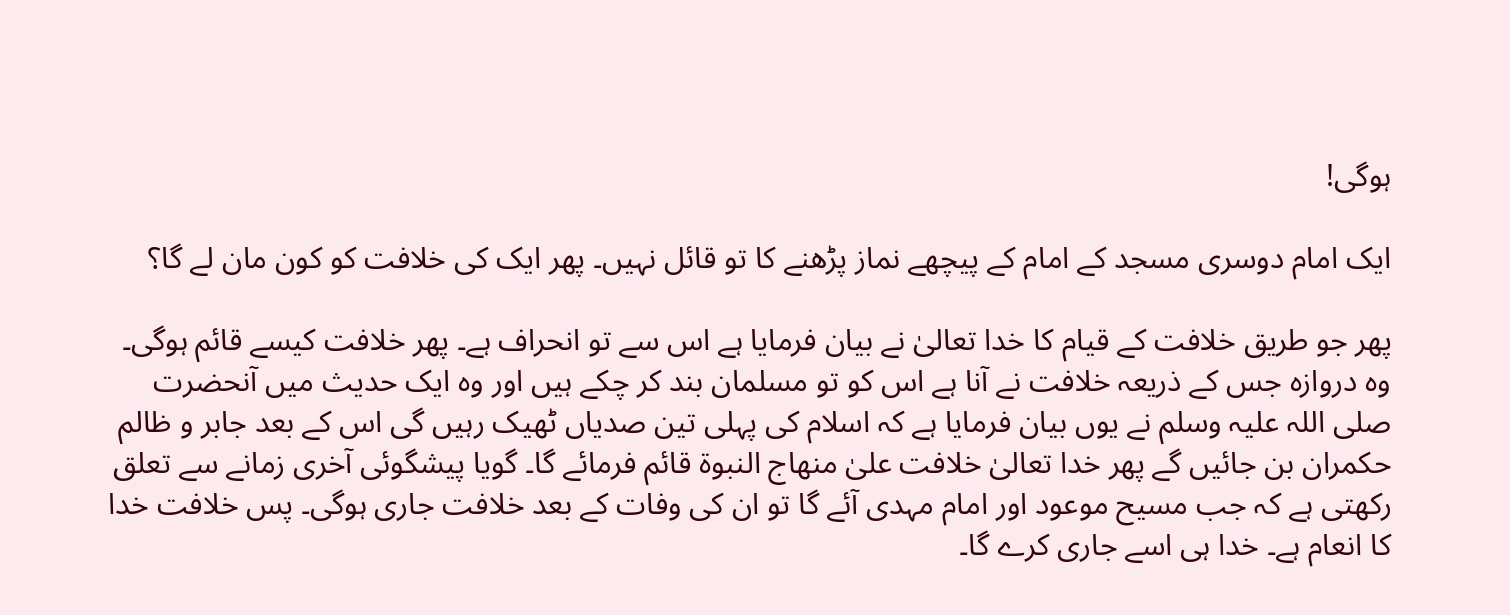ہوگی!

ایک امام دوسری مسجد کے امام کے پیچھے نماز پڑھنے کا تو قائل نہیں۔ پھر ایک کی خلافت کو کون مان لے گا؟

پھر جو طریق خلافت کے قیام کا خدا تعالیٰ نے بیان فرمایا ہے اس سے تو انحراف ہے۔ پھر خلافت کیسے قائم ہوگی۔ وہ دروازہ جس کے ذریعہ خلافت نے آنا ہے اس کو تو مسلمان بند کر چکے ہیں اور وہ ایک حدیث میں آنحضرت صلی اللہ علیہ وسلم نے یوں بیان فرمایا ہے کہ اسلام کی پہلی تین صدیاں ٹھیک رہیں گی اس کے بعد جابر و ظالم حکمران بن جائیں گے پھر خدا تعالیٰ خلافت علیٰ منھاج النبوۃ قائم فرمائے گا۔ گویا پیشگوئی آخری زمانے سے تعلق رکھتی ہے کہ جب مسیح موعود اور امام مہدی آئے گا تو ان کی وفات کے بعد خلافت جاری ہوگی۔ پس خلافت خدا کا انعام ہے۔ خدا ہی اسے جاری کرے گا۔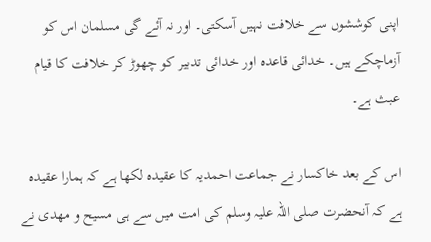اپنی کوششوں سے خلافت نہیں آسکتی۔ اور نہ آئے گی مسلمان اس کو آزماچکے ہیں۔ خدائی قاعدہ اور خدائی تدبیر کو چھوڑ کر خلافت کا قیام عبث ہے۔

اس کے بعد خاکسار نے جماعت احمدیہ کا عقیدہ لکھا ہے کہ ہمارا عقیدہ ہے کہ آنحضرت صلی اللہ علیہ وسلم کی امت میں سے ہی مسیح و مھدی نے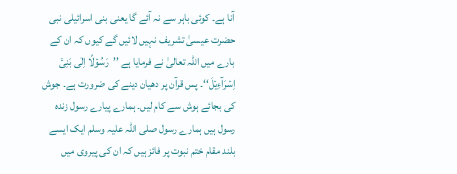آنا ہے۔ کوئی باہر سے نہ آئے گا یعنی بنی اسرائیلی نبی حضرت عیسیٰ تشریف نہیں لائیں گے کیوں کہ ان کے بارے میں اللہ تعالیٰ نے فرمایا ہے ’’رَسُوۡلًا اِلٰی بَنِیۡۤ اِسۡرَآءِیۡلَ‘‘۔ پس قرآن پر دھیان دینے کی ضرورت ہے۔ جوش کی بجائے ہوش سے کام لیں۔ ہمارے پیارے رسول زندہ رسول ہیں ہمارے رسول صلی اللہ علیہ وسلم ایک ایسے بلند مقام ختم نبوت پر فائز ہیں کہ ان کی پیروی میں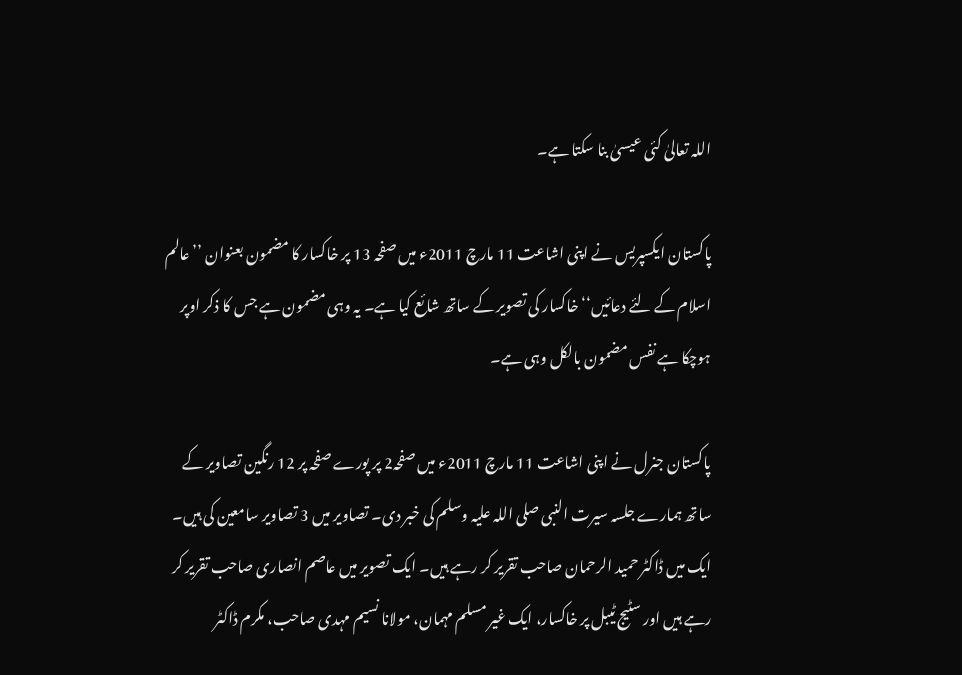اللہ تعالیٰ کئی عیسیٰ بنا سکتا ہے۔

پاکستان ایکسپریس نے اپنی اشاعت 11 مارچ 2011ء میں صفحہ 13 پر خاکسار کا مضمون بعنوان ’’عالم اسلام کے لئے دعائیں‘‘ خاکسار کی تصویر کے ساتھ شائع کیا ہے۔ یہ وہی مضمون ہے جس کا ذکر اوپر ہوچکا ہے نفس مضمون بالکل وہی ہے۔

پاکستان جنرل نے اپنی اشاعت 11 مارچ 2011ء میں صفحہ2 پر پورے صفحہ پر 12 رنگین تصاویر کے ساتھ ہمارے جلسہ سیرت النبی صلی اللہ علیہ وسلم کی خبر دی۔ تصاویر میں 3 تصاویر سامعین کی ہیں۔ ایک میں ڈاکٹر حمید الرحمان صاحب تقریر کر رہے ہیں۔ ایک تصویر میں عاصم انصاری صاحب تقریر کر رہے ہیں اور سٹیج ٹیبل پر خاکسار، ایک غیر مسلم مہمان، مولانا نسیم مہدی صاحب، مکرم ڈاکٹر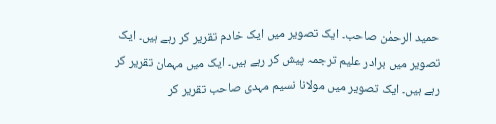حمید الرحمٰن صاحب۔ ایک تصویر میں ایک خادم تقریر کر رہے ہیں۔ ایک تصویر میں برادر علیم ترجمہ پیش کر رہے ہیں۔ ایک میں مہمان تقریر کر رہے ہیں۔ ایک تصویر میں مولانا نسیم مہدی صاحب تقریر کر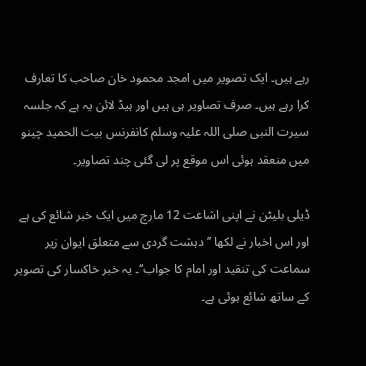رہے ہیں۔ ایک تصویر میں امجد محمود خان صاحب کا تعارف کرا رہے ہیں۔ صرف تصاویر ہی ہیں اور ہیڈ لائن یہ ہے کہ جلسہ سیرت النبی صلی اللہ علیہ وسلم کانفرنس بیت الحمید چینو میں منعقد ہوئی اس موقع پر لی گئی چند تصاویر۔

ڈیلی بلیٹن نے اپنی اشاعت 12 مارچ میں ایک خبر شائع کی ہے اور اس اخبار نے لکھا ’’دہشت گردی سے متعلق ایوان زیر سماعت کی تنقید اور امام کا جواب‘‘۔ یہ خبر خاکسار کی تصویر کے ساتھ شائع ہوئی ہے۔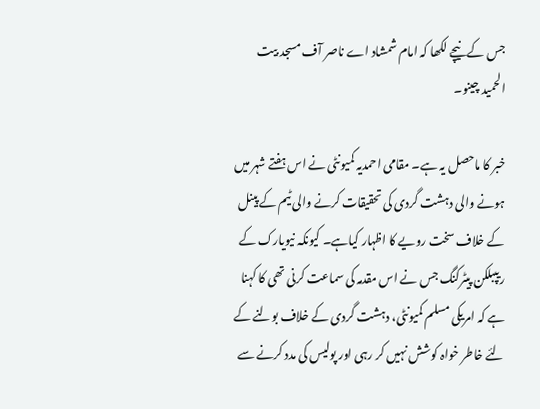جس کے نیچے لکھا کہ امام شمشاد اے ناصر آف مسجد بیت الحمید چینو۔

خبر کا ماحصل یہ ہے۔ مقامی احمدیہ کمیونٹی نے اس ہفتے شہر میں ہونے والی دہشت گردی کی تحقیقات کرنے والی ٹیم کے پینل کے خلاف سخت رویے کا اظہار کیاہے۔ کیونکہ نیویارک کے ریپبلکن پیٹرکنگ جس نے اس مقدمہ کی سماعت کرنی تھی کا کہنا ہے کہ امریکی مسلم کمیونٹی، دہشت گردی کے خلاف بولنے کے لئے خاطر خواہ کوشش نہیں کر رہی اور پولیس کی مدد کرنے سے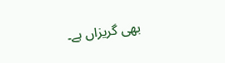بھی گریزاں ہے۔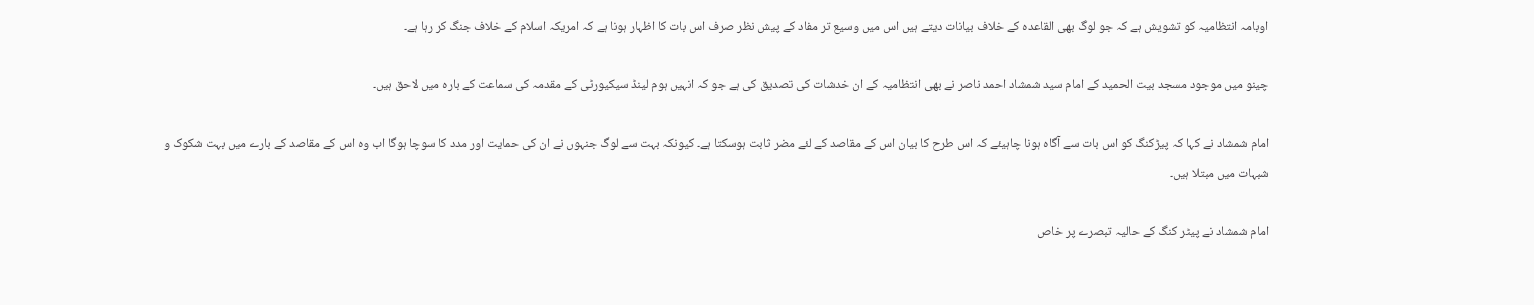اوبامہ انتظامیہ کو تشویش ہے کہ جو لوگ بھی القاعدہ کے خلاف بیانات دیتے ہیں اس میں وسیع تر مفاد کے پیش نظر صرف اس بات کا اظہار ہونا ہے کہ امریکہ اسلام کے خلاف جنگ کر رہا ہے۔

چینو میں موجود مسجد بیت الحمید کے امام سید شمشاد احمد ناصر نے بھی انتظامیہ کے ان خدشات کی تصدیق کی ہے جو کہ انہیں ہوم لینڈ سیکیورٹی کے مقدمہ کی سماعت کے بارہ میں لاحق ہیں۔

امام شمشاد نے کہا کہ پیڑکنگ کو اس بات سے آگاہ ہونا چاہیئے کہ اس طرح کا بیان اس کے مقاصد کے لئے مضر ثابت ہوسکتا ہے۔ کیونکہ بہت سے لوگ جنہوں نے ان کی حمایت اور مدد کا سوچا ہوگا اب وہ اس کے مقاصد کے بارے میں بہت شکوک و شبہات میں مبتلا ہیں۔

امام شمشاد نے پیٹر کنگ کے حالیہ تبصرے پر خاص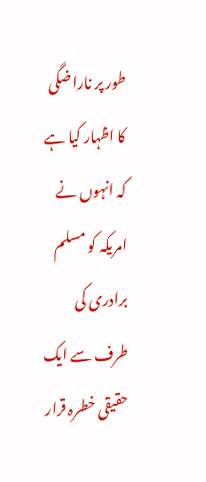طور پر ناراضگی کا اظہار کیا ہے کہ انہوں نے امریکہ کو مسلم برادری کی طرف سے ایک حقیقی خطرہ قرار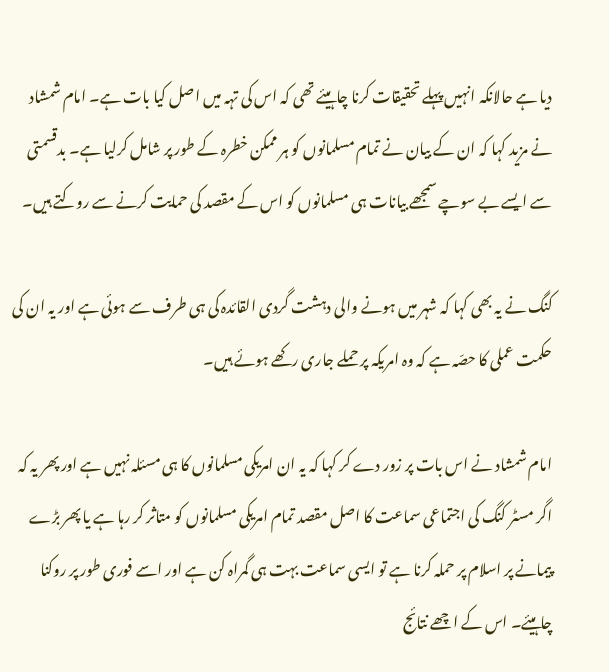دیا ہے حالانکہ انہیں پہلے تحقیقات کرنا چاہیئے تھی کہ اس کی تہہ میں اصل کیا بات ہے۔ امام شمشاد نے مزید کہا کہ ان کے بیان نے تمام مسلمانوں کو ہر ممکن خطرہ کے طور پر شامل کرلیا ہے۔ بدقسمتی سے ایسے بے سوچے سمجھے بیانات ہی مسلمانوں کو اس کے مقصد کی حمایت کرنے سے روکتے ہیں۔

کنگ نے یہ بھی کہا کہ شہر میں ہونے والی دہشت گردی القائدہ کی ہی طرف سے ہوئی ہے اور یہ ان کی حکمت عملی کا حصّہ ہے کہ وہ امریکہ پر حملے جاری رکھے ہوئے ہیں۔

امام شمشاد نے اس بات پر زور دے کر کہا کہ یہ ان امریکی مسلمانوں کا ہی مسئلہ نہیں ہے اور پھر یہ کہ اگر مسٹر کنگ کی اجتماعی سماعت کا اصل مقصد تمام امریکی مسلمانوں کو متاثر کر رہا ہے یا پھر بڑے پیمانے پر اسلام پر حملہ کرنا ہے تو ایسی سماعت بہت ہی گمراہ کن ہے اور اسے فوری طور پر روکنا چاہیئے۔ اس کے اچھے نتائج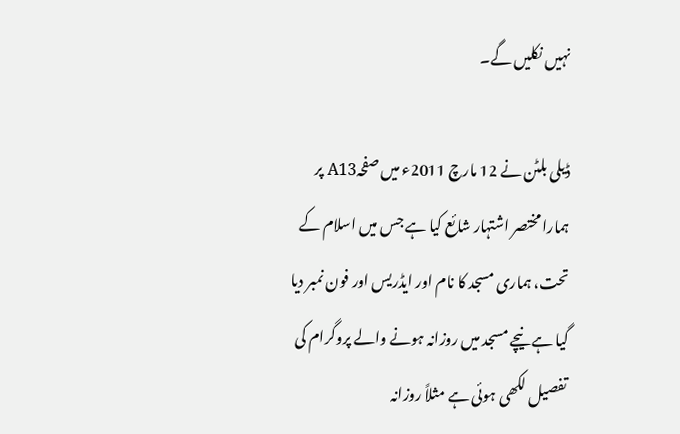نہیں نکلیں گے۔

ڈیلی بلٹن نے 12 مارچ 2011ء میں صفحہA13 پر ہمارا مختصر اشتہار شائع کیا ہے جس میں اسلام کے تحت، ہماری مسجد کا نام اور ایڈریس اور فون نمبر دیا گیا ہے نیچے مسجد میں روزانہ ہونے والے پروگرام کی تفصیل لکھی ہوئی ہے مثلاً روزانہ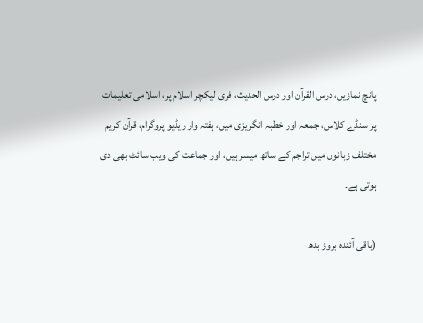پانچ نمازیں، درس القرآن اور درس الحدیث، فری لیکچر اسلام پر، اسلامی تعلیمات پر سنڈے کلاس، جمعہ اور خطبہ انگریزی میں، ہفتہ وار ریڈیو پروگرام، قرآن کریم مختلف زبانوں میں تراجم کے ساتھ میسر ہیں، اور جماعت کی ویب سائٹ بھی دی ہوتی ہے۔

(باقی آئندہ بروز بدھ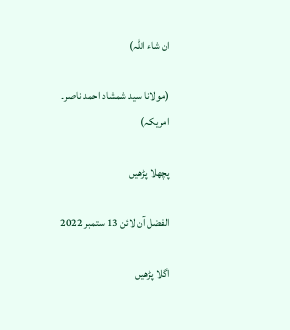ان شاء اللہ)

(مولانا سید شمشاد احمد ناصر۔ امریکہ)

پچھلا پڑھیں

الفضل آن لائن 13 ستمبر 2022

اگلا پڑھیں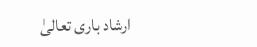ارشاد باری تعالیٰ